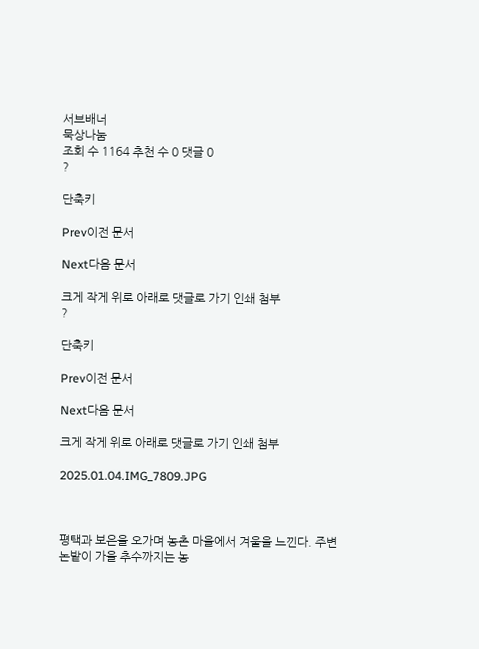서브배너
묵상나눔
조회 수 1164 추천 수 0 댓글 0
?

단축키

Prev이전 문서

Next다음 문서

크게 작게 위로 아래로 댓글로 가기 인쇄 첨부
?

단축키

Prev이전 문서

Next다음 문서

크게 작게 위로 아래로 댓글로 가기 인쇄 첨부

2025.01.04.IMG_7809.JPG



평택과 보은을 오가며 농촌 마을에서 겨울을 느낀다. 주변 논밭이 가을 추수까지는 농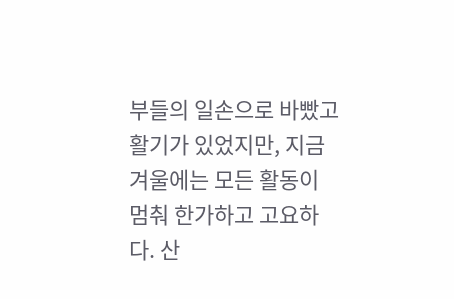부들의 일손으로 바빴고 활기가 있었지만, 지금 겨울에는 모든 활동이 멈춰 한가하고 고요하다. 산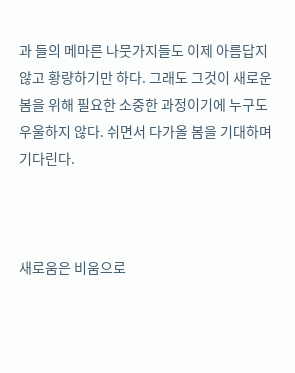과 들의 메마른 나뭇가지들도 이제 아름답지 않고 황량하기만 하다. 그래도 그것이 새로운 봄을 위해 필요한 소중한 과정이기에 누구도 우울하지 않다. 쉬면서 다가올 봄을 기대하며 기다린다.



새로움은 비움으로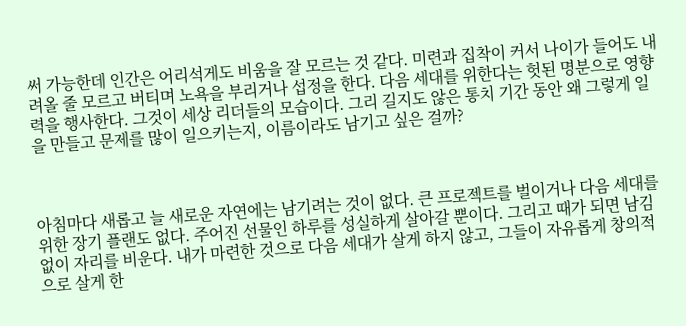써 가능한데 인간은 어리석게도 비움을 잘 모르는 것 같다. 미련과 집착이 커서 나이가 들어도 내려올 줄 모르고 버티며 노욕을 부리거나 섭정을 한다. 다음 세대를 위한다는 헛된 명분으로 영향력을 행사한다. 그것이 세상 리더들의 모습이다. 그리 길지도 않은 통치 기간 동안 왜 그렇게 일을 만들고 문제를 많이 일으키는지, 이름이라도 남기고 싶은 걸까?



아침마다 새롭고 늘 새로운 자연에는 남기려는 것이 없다. 큰 프로젝트를 벌이거나 다음 세대를 위한 장기 플랜도 없다. 주어진 선물인 하루를 성실하게 살아갈 뿐이다. 그리고 때가 되면 남김없이 자리를 비운다. 내가 마련한 것으로 다음 세대가 살게 하지 않고, 그들이 자유롭게 창의적으로 살게 한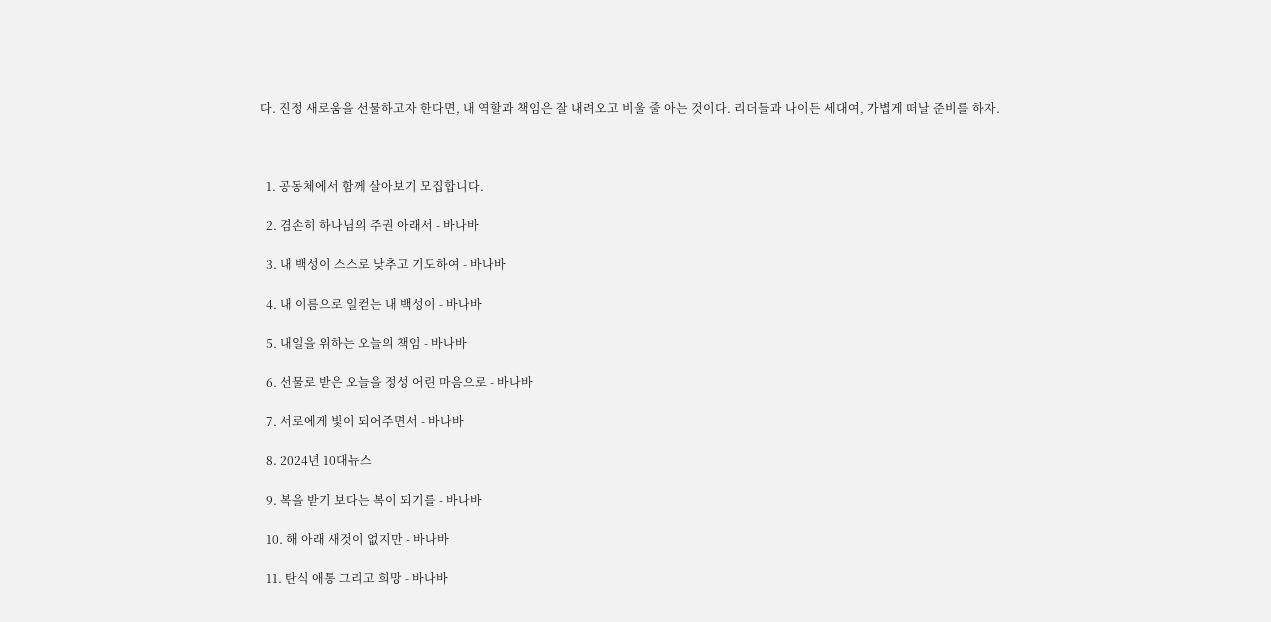다. 진정 새로움을 선물하고자 한다면, 내 역할과 책임은 잘 내려오고 비울 줄 아는 것이다. 리더들과 나이든 세대여, 가볍게 떠날 준비를 하자.



  1. 공동체에서 함께 살아보기 모집합니다.

  2. 겸손히 하나님의 주권 아래서 - 바나바

  3. 내 백성이 스스로 낮추고 기도하여 - 바나바

  4. 내 이름으로 일컫는 내 백성이 - 바나바

  5. 내일을 위하는 오늘의 책임 - 바나바

  6. 선물로 받은 오늘을 정성 어린 마음으로 - 바나바

  7. 서로에게 빛이 되어주면서 - 바나바

  8. 2024년 10대뉴스

  9. 복을 받기 보다는 복이 되기를 - 바나바

  10. 해 아래 새것이 없지만 - 바나바

  11. 탄식 애통 그리고 희망 - 바나바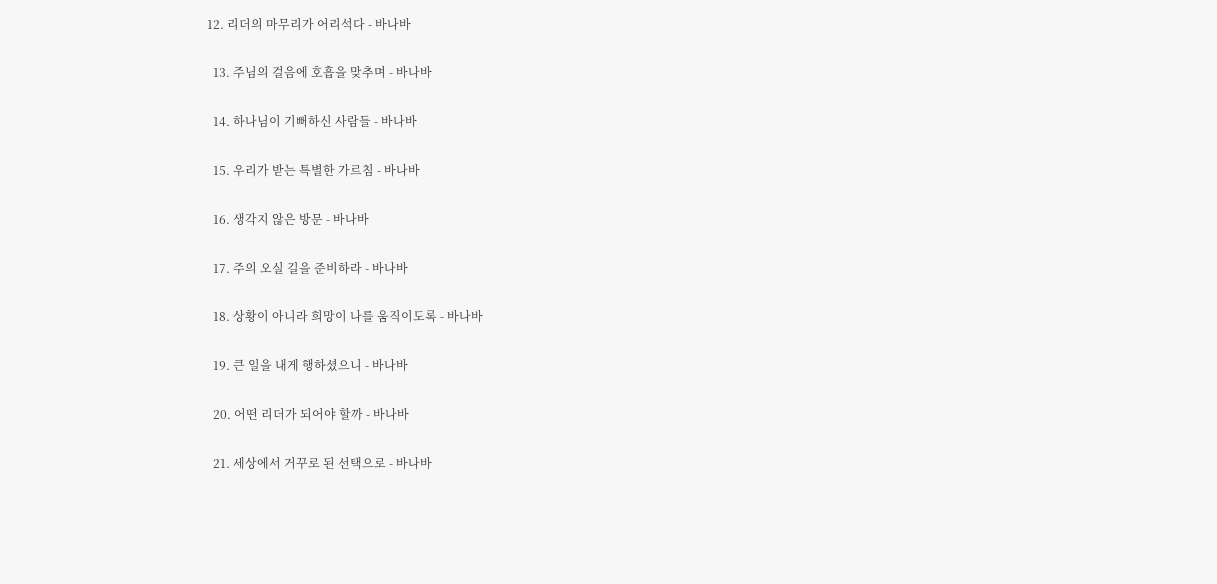12. 리더의 마무리가 어리석다 - 바나바

  13. 주님의 걸음에 호흡을 맞추며 - 바나바

  14. 하나님이 기뻐하신 사람들 - 바나바

  15. 우리가 받는 특별한 가르침 - 바나바

  16. 생각지 않은 방문 - 바나바

  17. 주의 오실 길을 준비하라 - 바나바

  18. 상황이 아니라 희망이 나를 움직이도록 - 바나바

  19. 큰 일을 내게 행하셨으니 - 바나바

  20. 어떤 리더가 되어야 할까 - 바나바

  21. 세상에서 거꾸로 된 선택으로 - 바나바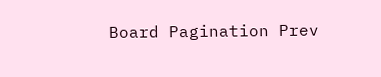Board Pagination Prev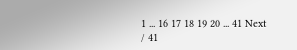1 ... 16 17 18 19 20 ... 41 Next
/ 41